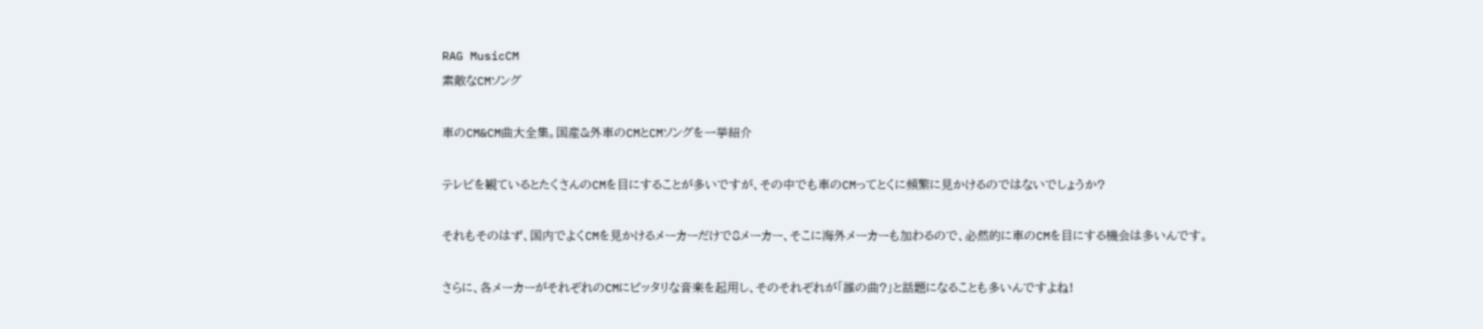RAG MusicCM
素敵なCMソング

車のCM&CM曲大全集。国産&外車のCMとCMソングを一挙紹介

テレビを観ているとたくさんのCMを目にすることが多いですが、その中でも車のCMってとくに頻繁に見かけるのではないでしょうか?

それもそのはず、国内でよくCMを見かけるメーカーだけで8メーカー、そこに海外メーカーも加わるので、必然的に車のCMを目にする機会は多いんです。

さらに、各メーカーがそれぞれのCMにピッタリな音楽を起用し、そのそれぞれが「誰の曲?」と話題になることも多いんですよね!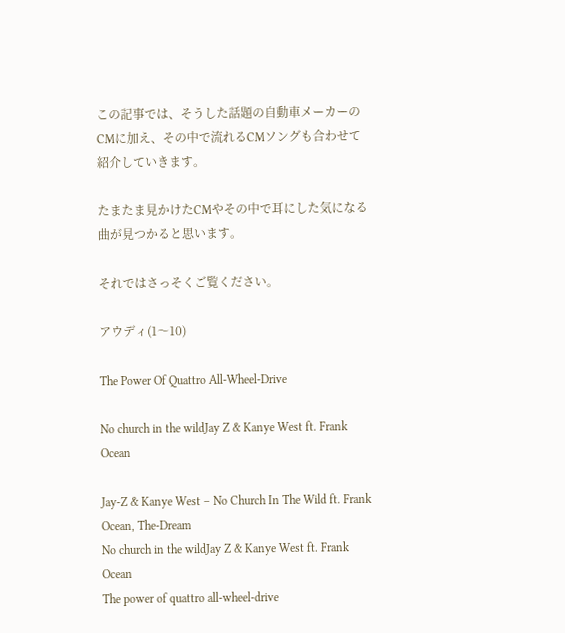この記事では、そうした話題の自動車メーカーのCMに加え、その中で流れるCMソングも合わせて紹介していきます。

たまたま見かけたCMやその中で耳にした気になる曲が見つかると思います。

それではさっそくご覧ください。

アウディ(1〜10)

The Power Of Quattro All-Wheel-Drive

No church in the wildJay Z & Kanye West ft. Frank Ocean

Jay-Z & Kanye West – No Church In The Wild ft. Frank Ocean, The-Dream
No church in the wildJay Z & Kanye West ft. Frank Ocean
The power of quattro all-wheel-drive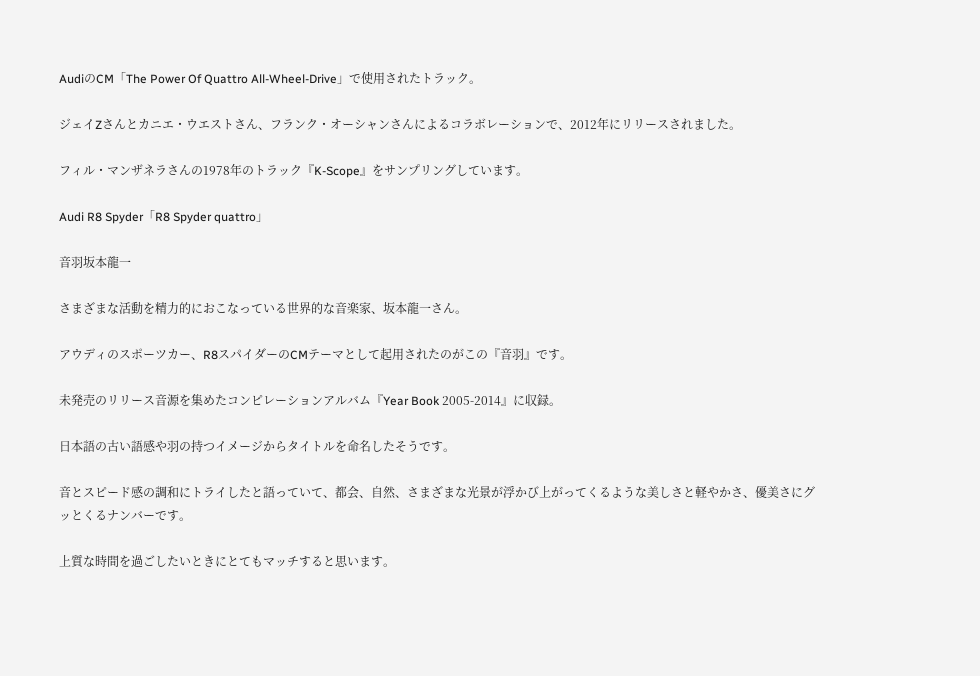AudiのCM「The Power Of Quattro All-Wheel-Drive」で使用されたトラック。

ジェイZさんとカニエ・ウエストさん、フランク・オーシャンさんによるコラボレーションで、2012年にリリースされました。

フィル・マンザネラさんの1978年のトラック『K-Scope』をサンプリングしています。

Audi R8 Spyder「R8 Spyder quattro」

音羽坂本龍一

さまざまな活動を精力的におこなっている世界的な音楽家、坂本龍一さん。

アウディのスポーツカー、R8スパイダーのCMテーマとして起用されたのがこの『音羽』です。

未発売のリリース音源を集めたコンピレーションアルバム『Year Book 2005-2014』に収録。

日本語の古い語感や羽の持つイメージからタイトルを命名したそうです。

音とスピード感の調和にトライしたと語っていて、都会、自然、さまざまな光景が浮かび上がってくるような美しさと軽やかさ、優美さにグッとくるナンバーです。

上質な時間を過ごしたいときにとてもマッチすると思います。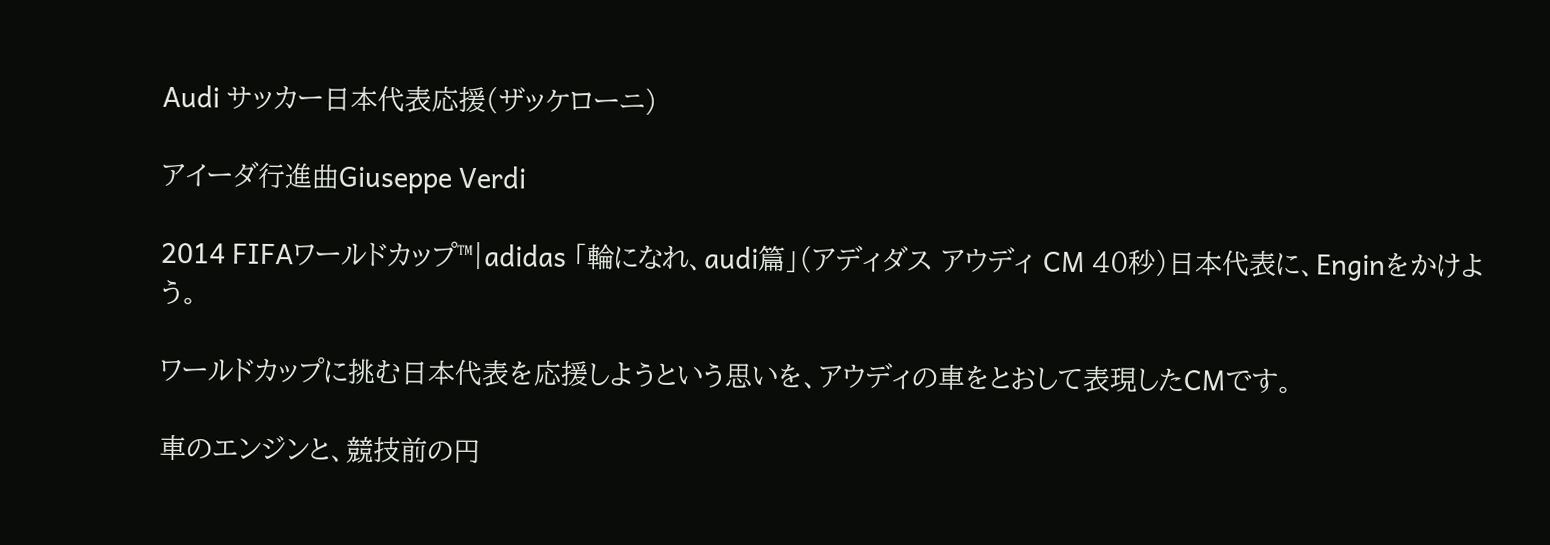Audi サッカー日本代表応援(ザッケローニ)

アイーダ行進曲Giuseppe Verdi

2014 FIFAワールドカップ™|adidas 「輪になれ、audi篇」(アディダス アウディ CM 40秒)日本代表に、Enginをかけよう。

ワールドカップに挑む日本代表を応援しようという思いを、アウディの車をとおして表現したCMです。

車のエンジンと、競技前の円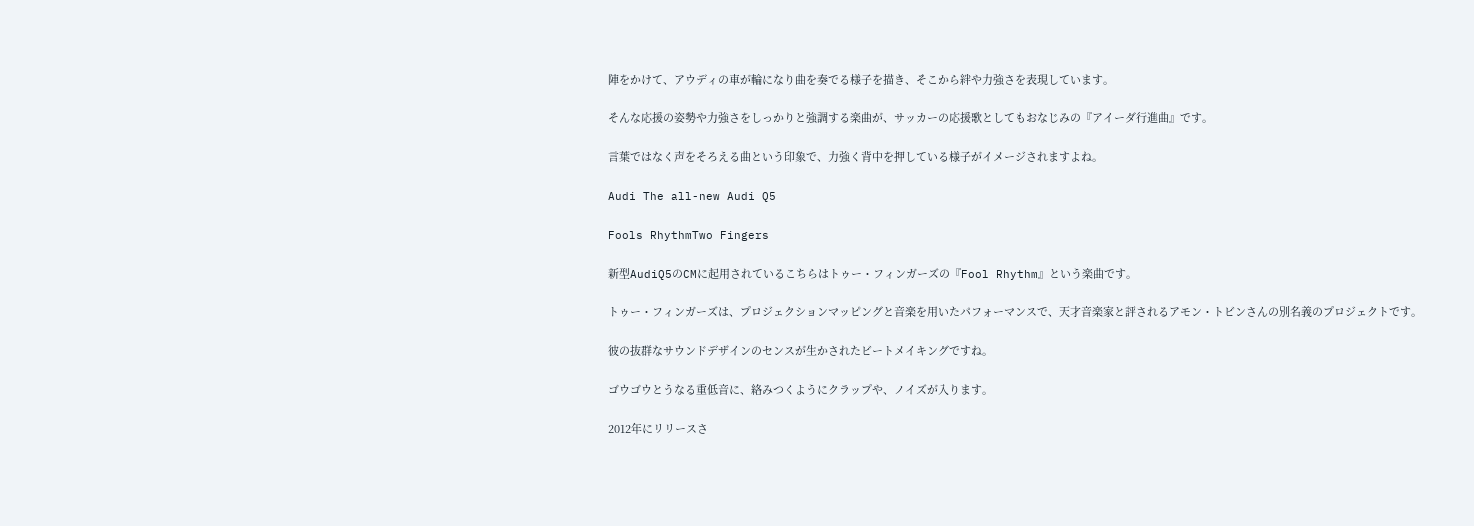陣をかけて、アウディの車が輪になり曲を奏でる様子を描き、そこから絆や力強さを表現しています。

そんな応援の姿勢や力強さをしっかりと強調する楽曲が、サッカーの応援歌としてもおなじみの『アイーダ行進曲』です。

言葉ではなく声をそろえる曲という印象で、力強く背中を押している様子がイメージされますよね。

Audi The all-new Audi Q5

Fools RhythmTwo Fingers

新型AudiQ5のCMに起用されているこちらはトゥー・フィンガーズの『Fool Rhythm』という楽曲です。

トゥー・フィンガーズは、プロジェクションマッピングと音楽を用いたパフォーマンスで、天才音楽家と評されるアモン・トビンさんの別名義のプロジェクトです。

彼の抜群なサウンドデザインのセンスが生かされたビートメイキングですね。

ゴウゴウとうなる重低音に、絡みつくようにクラップや、ノイズが入ります。

2012年にリリースさ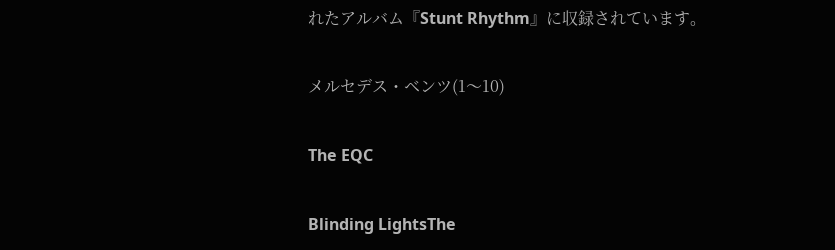れたアルバム『Stunt Rhythm』に収録されています。

メルセデス・ベンツ(1〜10)

The EQC

Blinding LightsThe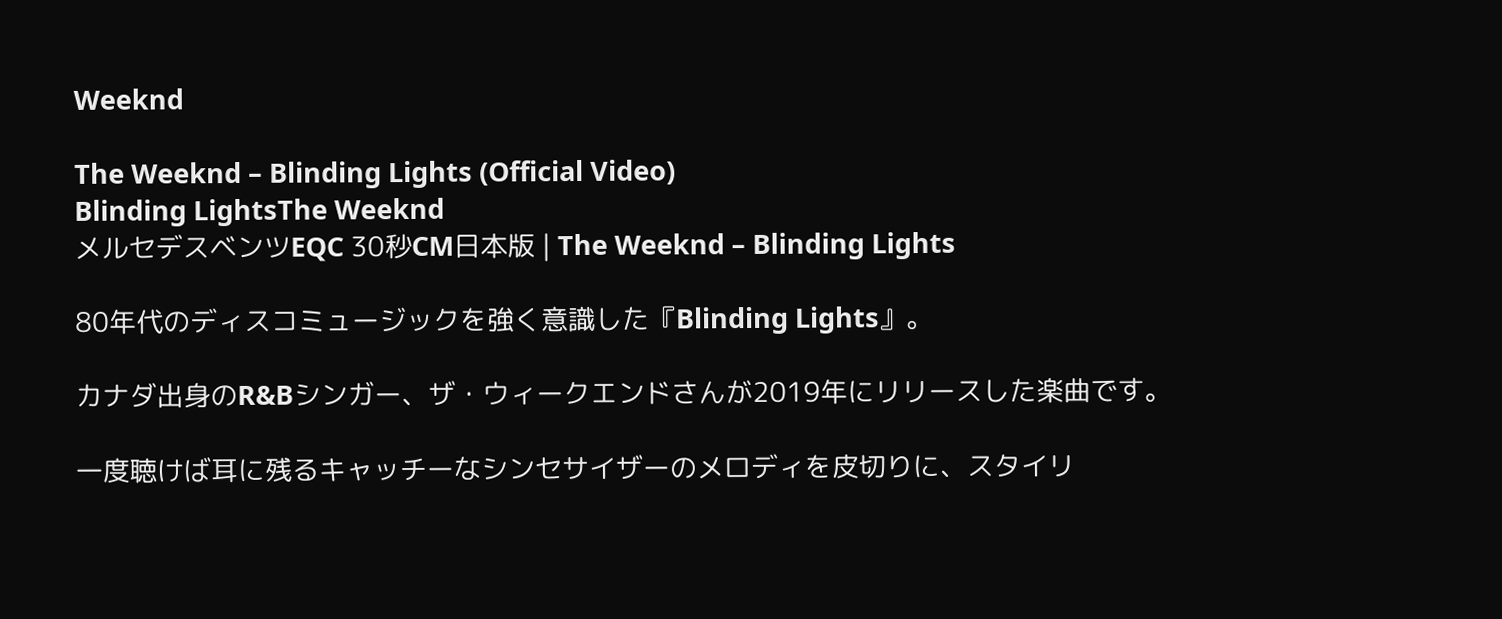Weeknd

The Weeknd – Blinding Lights (Official Video)
Blinding LightsThe Weeknd
メルセデスベンツEQC 30秒CM日本版 | The Weeknd – Blinding Lights

80年代のディスコミュージックを強く意識した『Blinding Lights』。

カナダ出身のR&Bシンガー、ザ・ウィークエンドさんが2019年にリリースした楽曲です。

一度聴けば耳に残るキャッチーなシンセサイザーのメロディを皮切りに、スタイリ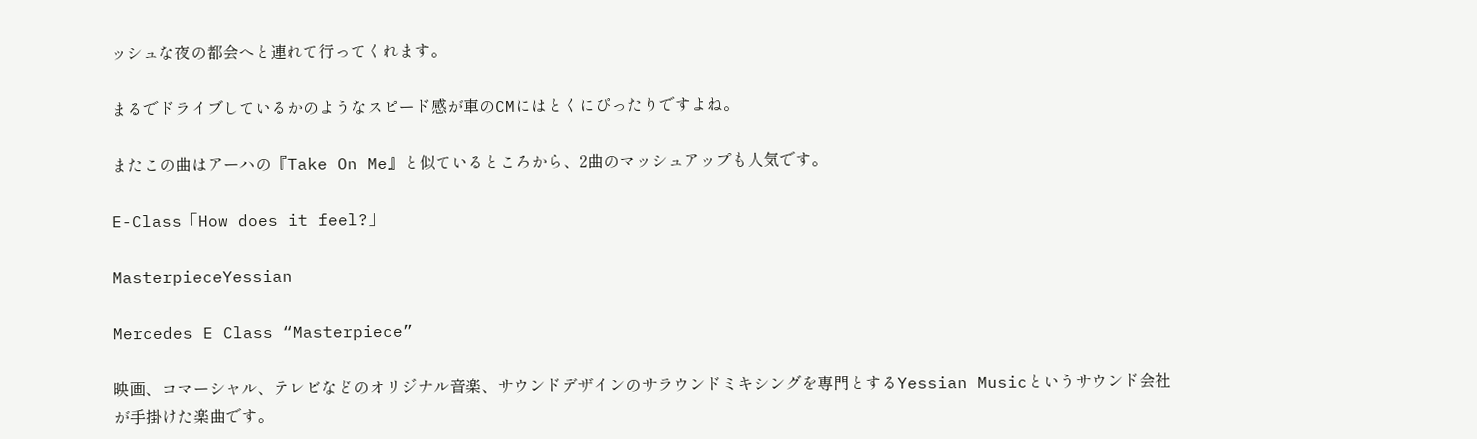ッシュな夜の都会へと連れて行ってくれます。

まるでドライブしているかのようなスピード感が車のCMにはとくにぴったりですよね。

またこの曲はアーハの『Take On Me』と似ているところから、2曲のマッシュアップも人気です。

E-Class「How does it feel?」

MasterpieceYessian

Mercedes E Class “Masterpiece”

映画、コマーシャル、テレビなどのオリジナル音楽、サウンドデザインのサラウンドミキシングを専門とするYessian Musicというサウンド会社が手掛けた楽曲です。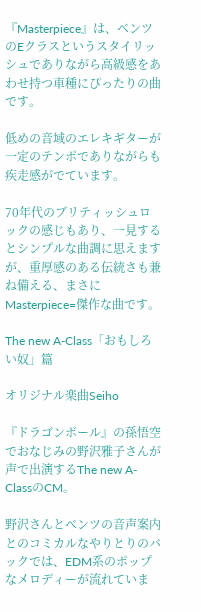『Masterpiece』は、ベンツのEクラスというスタイリッシュでありながら高級感をあわせ持つ車種にぴったりの曲です。

低めの音域のエレキギターが一定のテンポでありながらも疾走感がでています。

70年代のブリティッシュロックの感じもあり、一見するとシンプルな曲調に思えますが、重厚感のある伝統さも兼ね備える、まさにMasterpiece=傑作な曲です。

The new A-Class「おもしろい奴」篇

オリジナル楽曲Seiho

『ドラゴンボール』の孫悟空でおなじみの野沢雅子さんが声で出演するThe new A-ClassのCM。

野沢さんとベンツの音声案内とのコミカルなやりとりのバックでは、EDM系のポップなメロディーが流れていま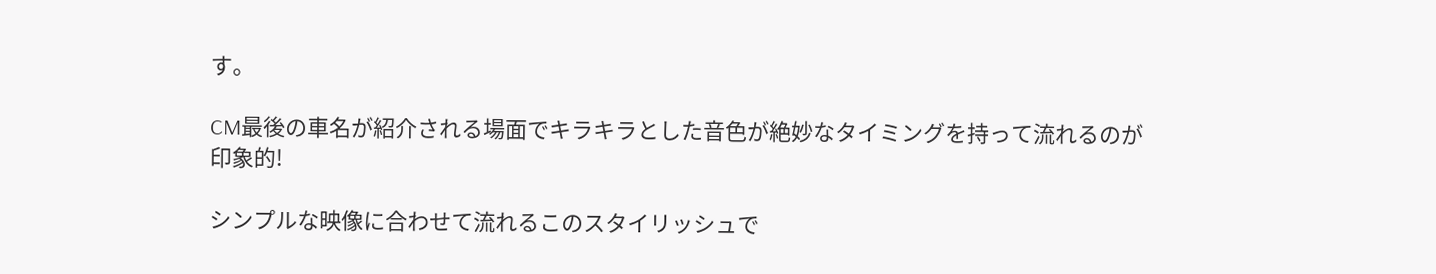す。

CM最後の車名が紹介される場面でキラキラとした音色が絶妙なタイミングを持って流れるのが印象的!

シンプルな映像に合わせて流れるこのスタイリッシュで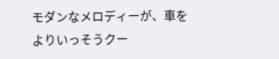モダンなメロディーが、車をよりいっそうクー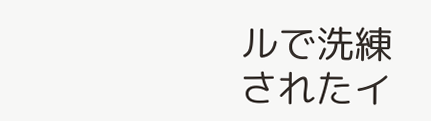ルで洗練されたイ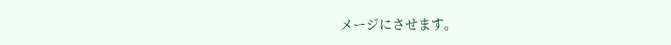メージにさせます。